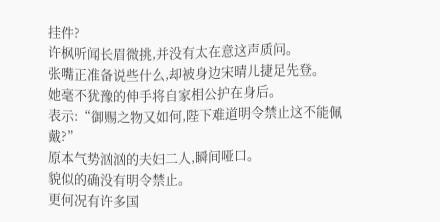挂件?
许枫听闻长眉微挑,并没有太在意这声质问。
张嘴正准备说些什么,却被身边宋晴儿捷足先登。
她毫不犹豫的伸手将自家相公护在身后。
表示:“御赐之物又如何,陛下难道明令禁止这不能佩戴?”
原本气势汹汹的夫妇二人,瞬间哑口。
貌似的确没有明令禁止。
更何况有许多国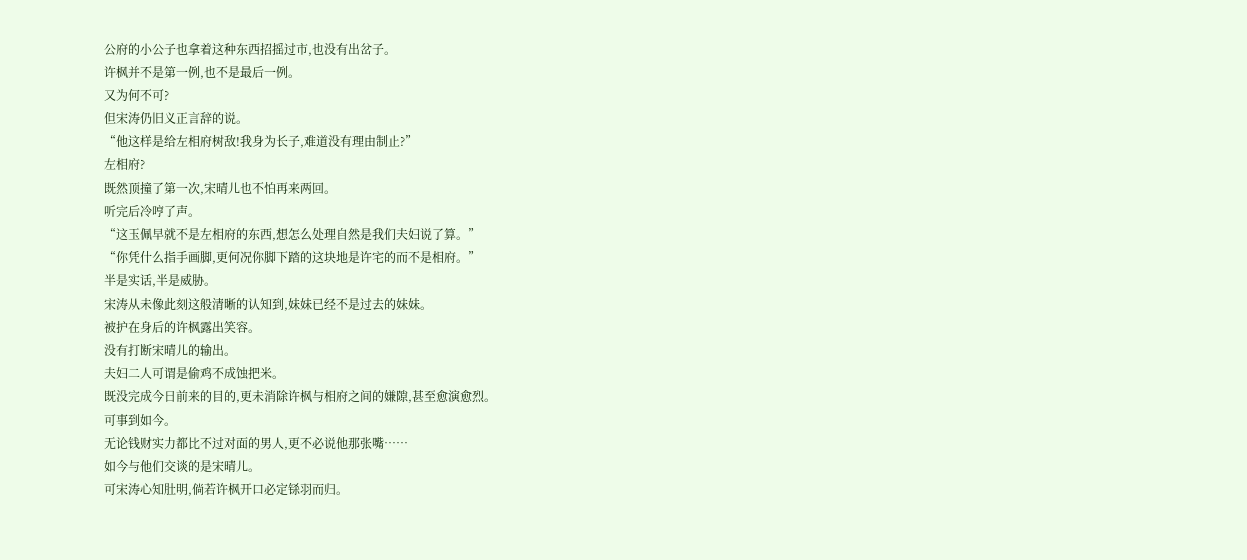公府的小公子也拿着这种东西招摇过市,也没有出岔子。
许枫并不是第一例,也不是最后一例。
又为何不可?
但宋涛仍旧义正言辞的说。
“他这样是给左相府树敌!我身为长子,难道没有理由制止?”
左相府?
既然顶撞了第一次,宋晴儿也不怕再来两回。
听完后冷哼了声。
“这玉佩早就不是左相府的东西,想怎么处理自然是我们夫妇说了算。”
“你凭什么指手画脚,更何况你脚下踏的这块地是许宅的而不是相府。”
半是实话,半是威胁。
宋涛从未像此刻这般清晰的认知到,妹妹已经不是过去的妹妹。
被护在身后的许枫露出笑容。
没有打断宋晴儿的输出。
夫妇二人可谓是偷鸡不成蚀把米。
既没完成今日前来的目的,更未消除许枫与相府之间的嫌隙,甚至愈演愈烈。
可事到如今。
无论钱财实力都比不过对面的男人,更不必说他那张嘴……
如今与他们交谈的是宋晴儿。
可宋涛心知肚明,倘若许枫开口必定铩羽而归。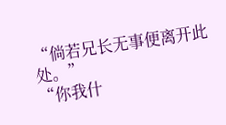“倘若兄长无事便离开此处。”
“你我什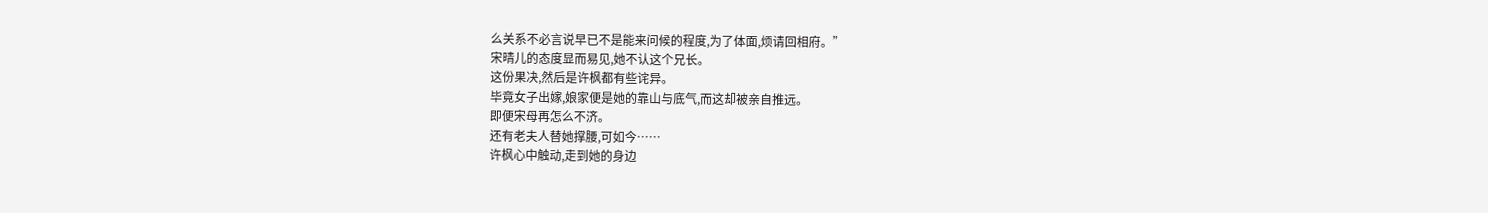么关系不必言说早已不是能来问候的程度,为了体面,烦请回相府。”
宋晴儿的态度显而易见,她不认这个兄长。
这份果决,然后是许枫都有些诧异。
毕竟女子出嫁,娘家便是她的靠山与底气,而这却被亲自推远。
即便宋母再怎么不济。
还有老夫人替她撑腰,可如今……
许枫心中触动,走到她的身边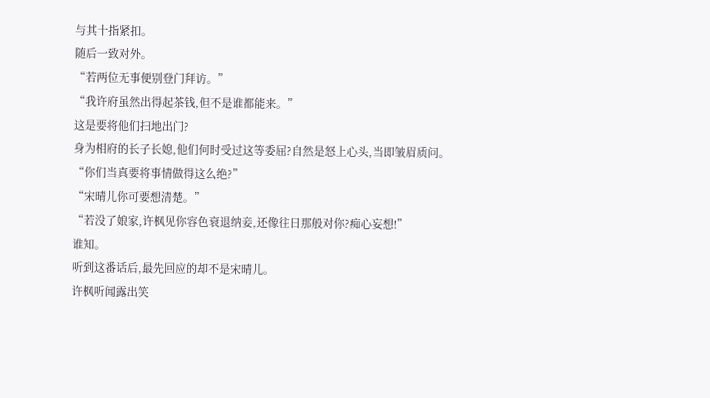与其十指紧扣。
随后一致对外。
“若两位无事便别登门拜访。”
“我许府虽然出得起茶钱,但不是谁都能来。”
这是要将他们扫地出门?
身为相府的长子长媳,他们何时受过这等委屈?自然是怒上心头,当即皱眉质问。
“你们当真要将事情做得这么绝?”
“宋晴儿你可要想清楚。”
“若没了娘家,许枫见你容色衰退纳妾,还像往日那般对你?痴心妄想!”
谁知。
听到这番话后,最先回应的却不是宋晴儿。
许枫听闻露出笑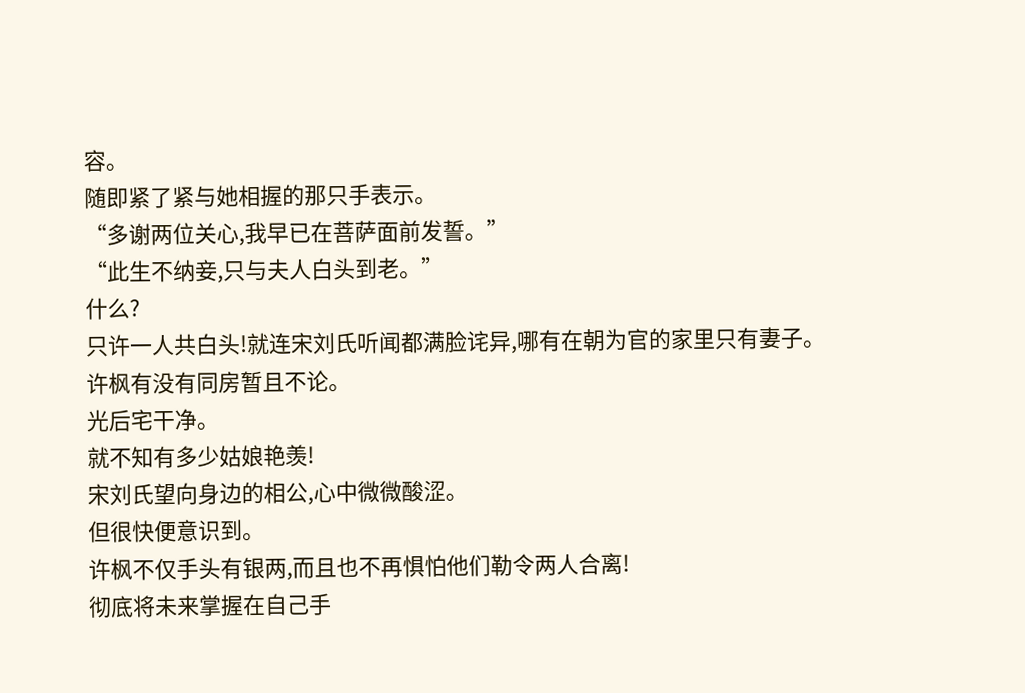容。
随即紧了紧与她相握的那只手表示。
“多谢两位关心,我早已在菩萨面前发誓。”
“此生不纳妾,只与夫人白头到老。”
什么?
只许一人共白头!就连宋刘氏听闻都满脸诧异,哪有在朝为官的家里只有妻子。
许枫有没有同房暂且不论。
光后宅干净。
就不知有多少姑娘艳羡!
宋刘氏望向身边的相公,心中微微酸涩。
但很快便意识到。
许枫不仅手头有银两,而且也不再惧怕他们勒令两人合离!
彻底将未来掌握在自己手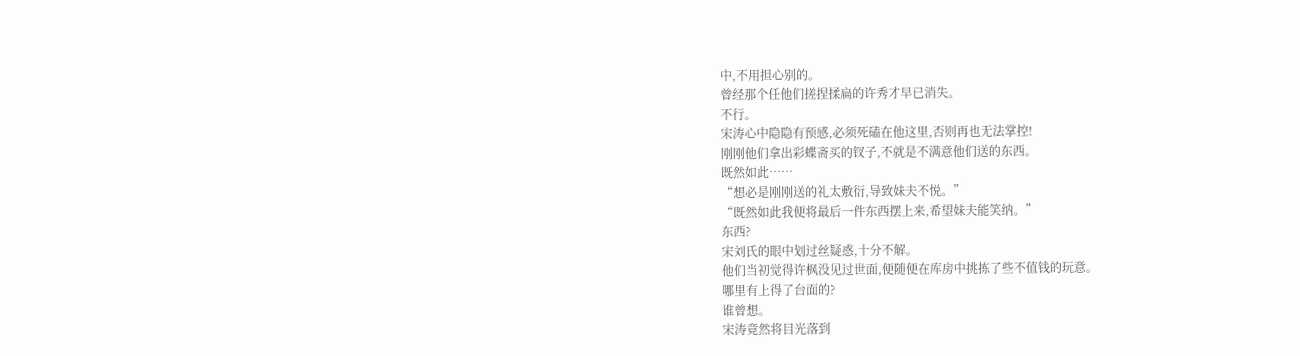中,不用担心别的。
曾经那个任他们搓捏揉扁的许秀才早已消失。
不行。
宋涛心中隐隐有预感,必须死磕在他这里,否则再也无法掌控!
刚刚他们拿出彩蝶斋买的钗子,不就是不满意他们送的东西。
既然如此……
“想必是刚刚送的礼太敷衍,导致妹夫不悦。”
“既然如此我便将最后一件东西摆上来,希望妹夫能笑纳。”
东西?
宋刘氏的眼中划过丝疑惑,十分不解。
他们当初觉得许枫没见过世面,便随便在库房中挑拣了些不值钱的玩意。
哪里有上得了台面的?
谁曾想。
宋涛竟然将目光落到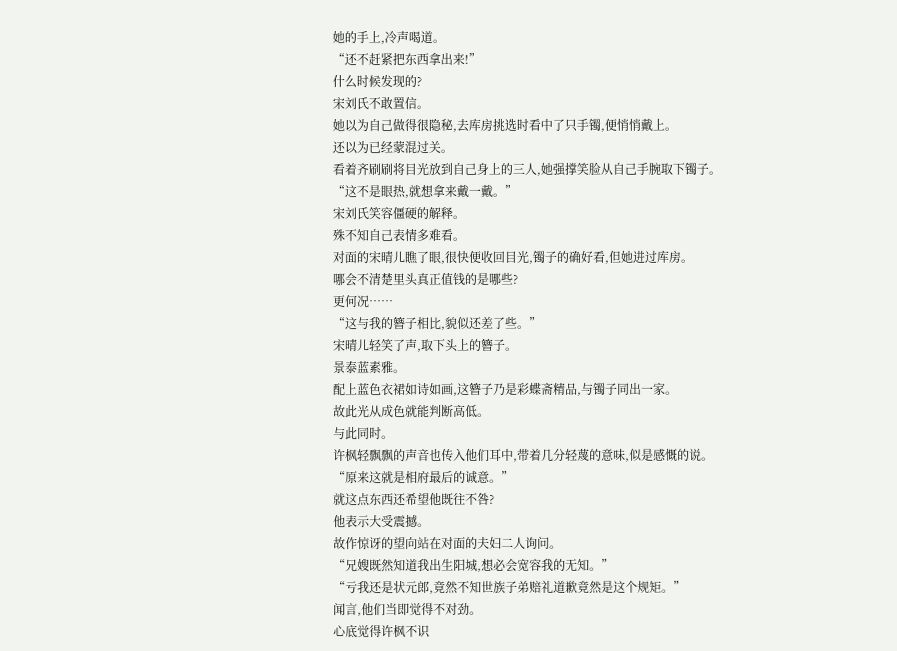她的手上,冷声喝道。
“还不赶紧把东西拿出来!”
什么时候发现的?
宋刘氏不敢置信。
她以为自己做得很隐秘,去库房挑选时看中了只手镯,便悄悄戴上。
还以为已经蒙混过关。
看着齐刷刷将目光放到自己身上的三人,她强撑笑脸从自己手腕取下镯子。
“这不是眼热,就想拿来戴一戴。”
宋刘氏笑容僵硬的解释。
殊不知自己表情多难看。
对面的宋晴儿瞧了眼,很快便收回目光,镯子的确好看,但她进过库房。
哪会不清楚里头真正值钱的是哪些?
更何况……
“这与我的簪子相比,貌似还差了些。”
宋晴儿轻笑了声,取下头上的簪子。
景泰蓝素雅。
配上蓝色衣裙如诗如画,这簪子乃是彩蝶斋精品,与镯子同出一家。
故此光从成色就能判断高低。
与此同时。
许枫轻飘飘的声音也传入他们耳中,带着几分轻蔑的意味,似是感慨的说。
“原来这就是相府最后的诚意。”
就这点东西还希望他既往不咎?
他表示大受震撼。
故作惊讶的望向站在对面的夫妇二人询问。
“兄嫂既然知道我出生阳城,想必会宽容我的无知。”
“亏我还是状元郎,竟然不知世族子弟赔礼道歉竟然是这个规矩。”
闻言,他们当即觉得不对劲。
心底觉得许枫不识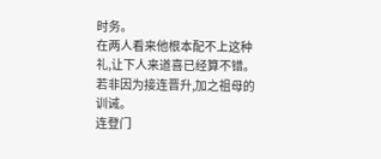时务。
在两人看来他根本配不上这种礼,让下人来道喜已经算不错。
若非因为接连晋升,加之祖母的训诫。
连登门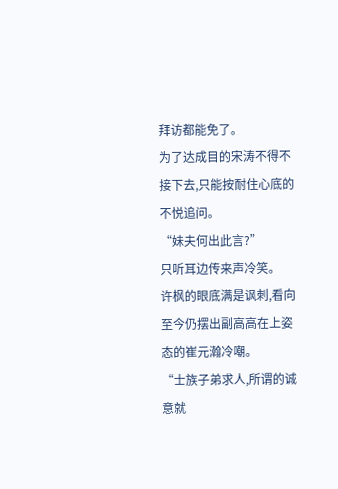拜访都能免了。
为了达成目的宋涛不得不接下去,只能按耐住心底的不悦追问。
“妹夫何出此言?”
只听耳边传来声冷笑。
许枫的眼底满是讽刺,看向至今仍摆出副高高在上姿态的崔元瀚冷嘲。
“士族子弟求人,所谓的诚意就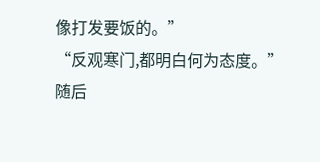像打发要饭的。”
“反观寒门,都明白何为态度。”
随后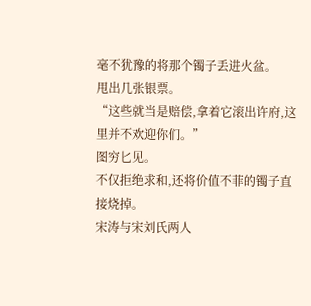毫不犹豫的将那个镯子丢进火盆。
甩出几张银票。
“这些就当是赔偿,拿着它滚出许府,这里并不欢迎你们。”
图穷匕见。
不仅拒绝求和,还将价值不菲的镯子直接烧掉。
宋涛与宋刘氏两人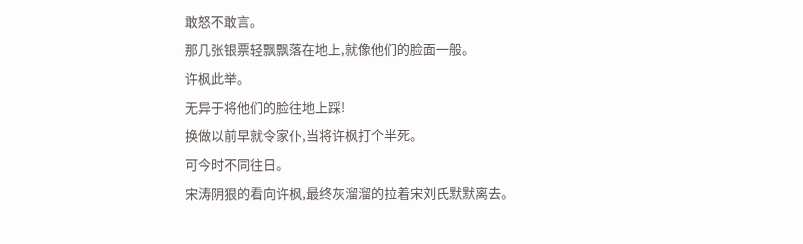敢怒不敢言。
那几张银票轻飘飘落在地上,就像他们的脸面一般。
许枫此举。
无异于将他们的脸往地上踩!
换做以前早就令家仆,当将许枫打个半死。
可今时不同往日。
宋涛阴狠的看向许枫,最终灰溜溜的拉着宋刘氏默默离去。